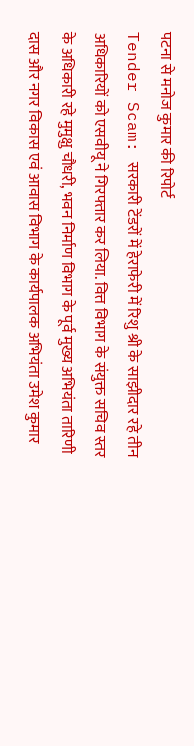पटना से मनोज कुमार की रिपोर्ट
Tender Scam: सरकारी टेंडरों में हेराफेरी में रिशु श्री के साझीदार रहे तीन अधिकारियों को एसवीयू ने गिरफ्तार कर लिया. वित्त विभाग के संयुक्त सचिव स्तर के अधिकारी रहे मुमुक्षु चौधरी, भवन निर्माण विभाग के पूर्व मुख्य अभियंता तारिणी दास और नगर विकास एवं आवास विभाग के कार्यपालक अभियंता उमेश कुमार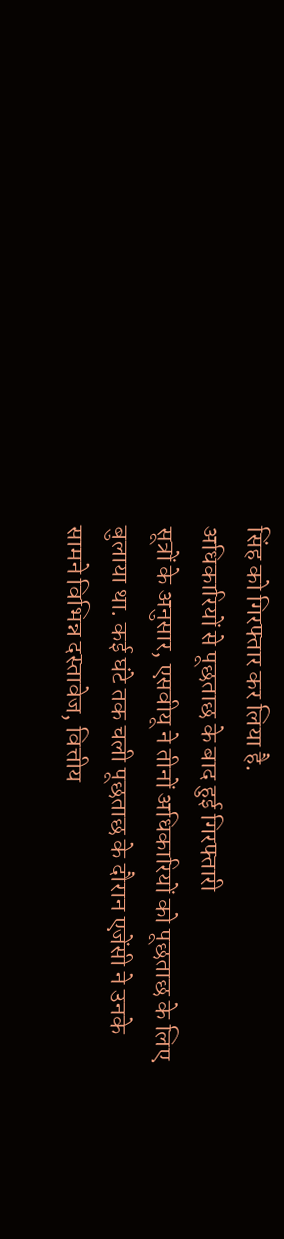सिंह को गिरफ्तार कर लिया है.
अधिकारियों से पूछताछ के बाद हुई गिरफ्तारी
सूत्रों के अनुसार, एसवीयू ने तीनों अधिकारियों को पूछताछ के लिए बुलाया था. कई घंटे तक चली पूछताछ के दौरान एजेंसी ने उनके सामने विभिन्न दस्तावेज, वित्तीय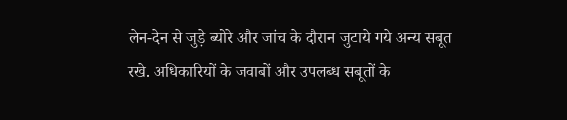लेन-देन से जुड़े ब्योरे और जांच के दौरान जुटाये गये अन्य सबूत रखे. अधिकारियों के जवाबों और उपलब्ध सबूतों के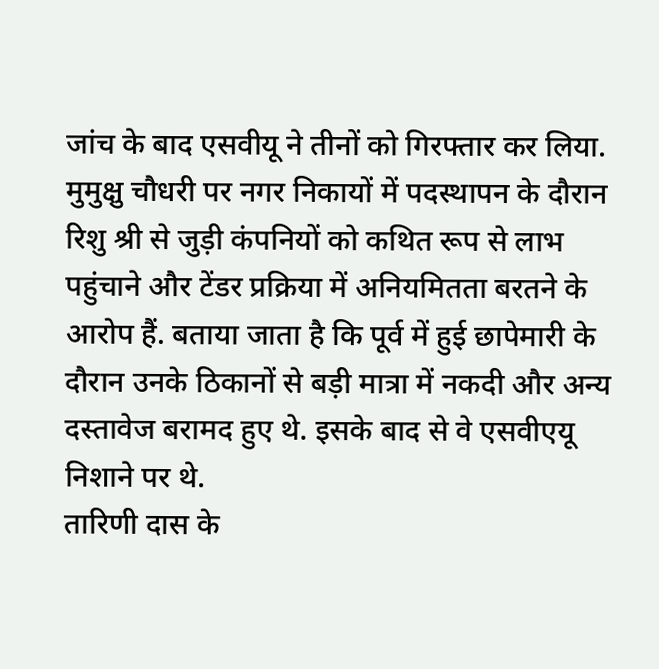जांच के बाद एसवीयू ने तीनों को गिरफ्तार कर लिया.
मुमुक्षु चौधरी पर नगर निकायों में पदस्थापन के दौरान रिशु श्री से जुड़ी कंपनियों को कथित रूप से लाभ पहुंचाने और टेंडर प्रक्रिया में अनियमितता बरतने के आरोप हैं. बताया जाता है कि पूर्व में हुई छापेमारी के दौरान उनके ठिकानों से बड़ी मात्रा में नकदी और अन्य दस्तावेज बरामद हुए थे. इसके बाद से वे एसवीएयू निशाने पर थे.
तारिणी दास के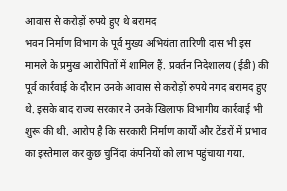आवास से करोड़ों रुपये हुए थे बरामद
भवन निर्माण विभाग के पूर्व मुख्य अभियंता तारिणी दास भी इस मामले के प्रमुख आरोपितों में शामिल हैं. प्रवर्तन निदेशालय (ईडी) की पूर्व कार्रवाई के दौरान उनके आवास से करोड़ों रुपये नगद बरामद हुए थे. इसके बाद राज्य सरकार ने उनके खिलाफ विभागीय कार्रवाई भी शुरू की थी. आरोप है कि सरकारी निर्माण कार्यों और टेंडरों में प्रभाव का इस्तेमाल कर कुछ चुनिंदा कंपनियों को लाभ पहुंचाया गया.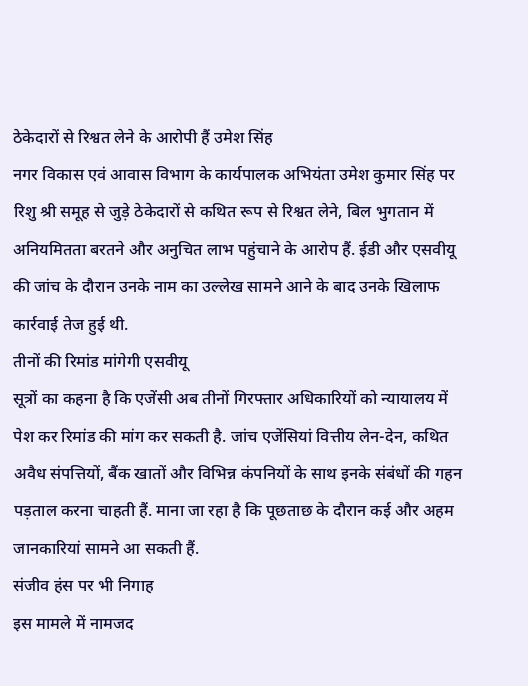ठेकेदारों से रिश्वत लेने के आरोपी हैं उमेश सिंह
नगर विकास एवं आवास विभाग के कार्यपालक अभियंता उमेश कुमार सिंह पर रिशु श्री समूह से जुड़े ठेकेदारों से कथित रूप से रिश्वत लेने, बिल भुगतान में अनियमितता बरतने और अनुचित लाभ पहुंचाने के आरोप हैं. ईडी और एसवीयू की जांच के दौरान उनके नाम का उल्लेख सामने आने के बाद उनके खिलाफ कार्रवाई तेज हुई थी.
तीनों की रिमांड मांगेगी एसवीयू
सूत्रों का कहना है कि एजेंसी अब तीनों गिरफ्तार अधिकारियों को न्यायालय में पेश कर रिमांड की मांग कर सकती है. जांच एजेंसियां वित्तीय लेन-देन, कथित अवैध संपत्तियों, बैंक खातों और विभिन्न कंपनियों के साथ इनके संबंधों की गहन पड़ताल करना चाहती हैं. माना जा रहा है कि पूछताछ के दौरान कई और अहम जानकारियां सामने आ सकती हैं.
संजीव हंस पर भी निगाह
इस मामले में नामजद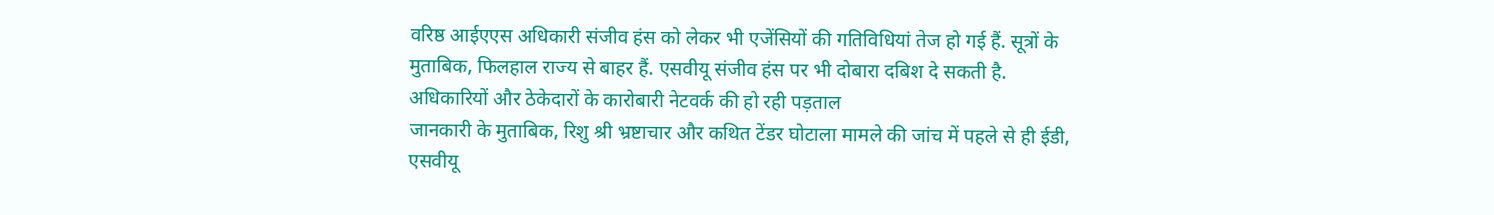वरिष्ठ आईएएस अधिकारी संजीव हंस को लेकर भी एजेंसियों की गतिविधियां तेज हो गई हैं. सूत्रों के मुताबिक, फिलहाल राज्य से बाहर हैं. एसवीयू संजीव हंस पर भी दोबारा दबिश दे सकती है.
अधिकारियों और ठेकेदारों के कारोबारी नेटवर्क की हो रही पड़ताल
जानकारी के मुताबिक, रिशु श्री भ्रष्टाचार और कथित टेंडर घोटाला मामले की जांच में पहले से ही ईडी, एसवीयू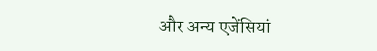और अन्य एजेंसियां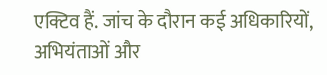एक्टिव हैं. जांच के दौरान कई अधिकारियों, अभियंताओं और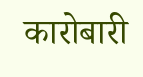कारोबारी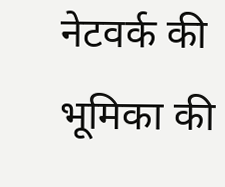नेटवर्क की भूमिका की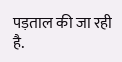पड़ताल की जा रही है.